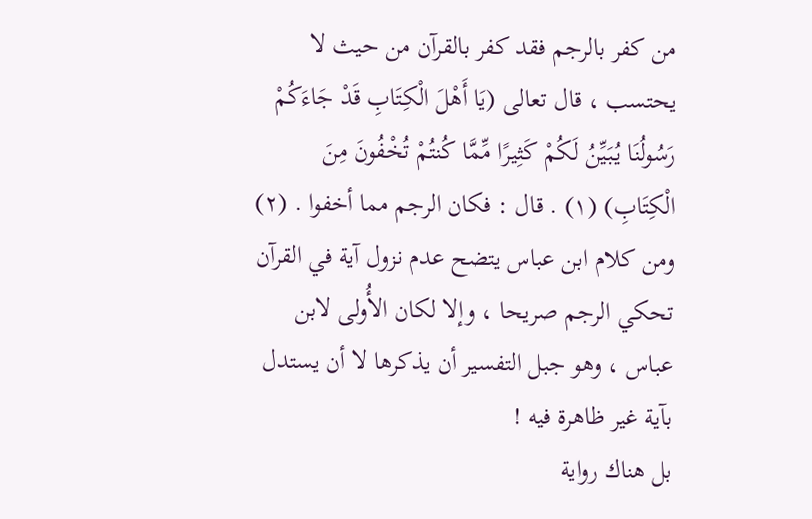من كفر بالرجم فقد كفر بالقرآن من حيث لا يحتسب ، قال تعالی (يَا أَهْلَ الْكِتَابِ قَدْ جَاءَكُمْ رَسُولُنَا يُبَيِّنُ لَكُمْ كَثِيرًا مِّمَّا كُنتُمْ تُخْفُونَ مِنَ الْكِتَابِ) (١) . قال : فكان الرجم مما أخفوا . (٢)
ومن كلام ابن عباس يتضح عدم نزول آية في القرآن تحكي الرجم صريحا ، وإلا لكان الأُولی لابن عباس ، وهو جبل التفسير أن يذكرها لا أن يستدل بآية غير ظاهرة فيه !
بل هناك رواية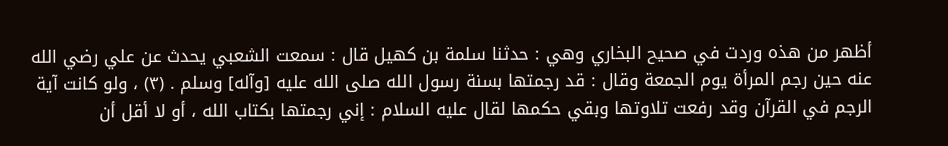أظهر من هذه وردت في صحيح البخاري وهي : حدثنا سلمة بن كهيل قال : سمعت الشعبي يحدث عن علي رضي الله عنه حين رجم المرأة يوم الجمعة وقال : قد رجمتها بسنة رسول الله صلی الله عليه [وآله] وسلم . (٣) ، ولو كانت آية الرجم في القرآن وقد رفعت تلاوتها وبقي حكمها لقال عليه السلام : إني رجمتها بكتاب الله ، أو لا أقل أن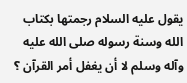يقول عليه السلام رجمتها بكتاب الله وسنة رسوله صلی الله عليه وآله وسلم لا أن يغفل أمر القرآن ؟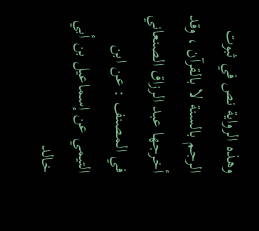وهذه الرواية نص في ثبوت الرجم بالسنة لا بالقرآن ، وقد أخرجها عبد الرزاق الصنعاني في المصنف : عن ابن التيمي عن إسماعيل بن أبي خالد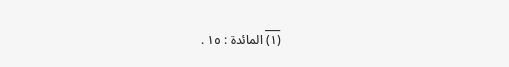___
(١) المائدة : ١٥ .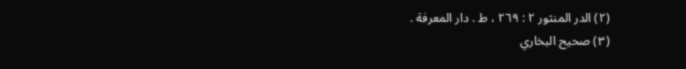(٢) الدر المنثور ٢ : ٢٦٩ ، ط . دار المعرفة .
(٣) صحيح البخاري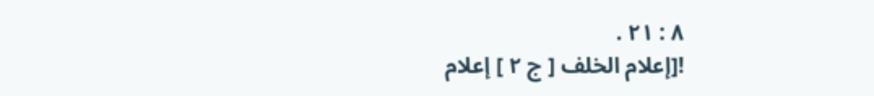٨ : ٢١ .
![إعلام الخلف [ ج ٢ ] إعلام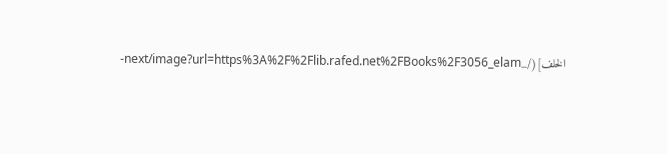الخلف](/_next/image?url=https%3A%2F%2Flib.rafed.net%2FBooks%2F3056_elam-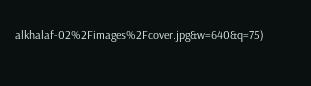alkhalaf-02%2Fimages%2Fcover.jpg&w=640&q=75)